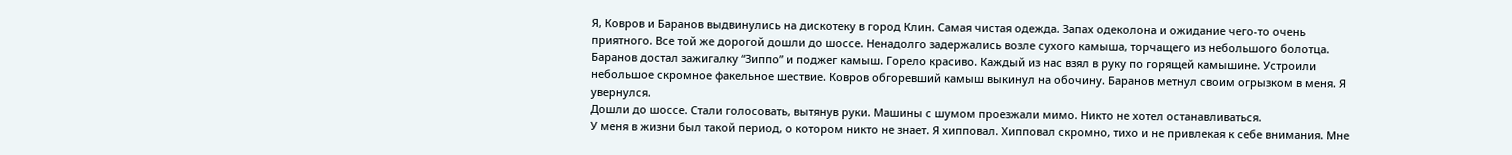Я, Ковров и Баранов выдвинулись на дискотеку в город Клин. Самая чистая одежда. Запах одеколона и ожидание чего-то очень приятного. Все той же дорогой дошли до шоссе. Ненадолго задержались возле сухого камыша, торчащего из небольшого болотца. Баранов достал зажигалку “Зиппо” и поджег камыш. Горело красиво. Каждый из нас взял в руку по горящей камышине. Устроили небольшое скромное факельное шествие. Ковров обгоревший камыш выкинул на обочину. Баранов метнул своим огрызком в меня. Я увернулся.
Дошли до шоссе. Стали голосовать, вытянув руки. Машины с шумом проезжали мимо. Никто не хотел останавливаться.
У меня в жизни был такой период, о котором никто не знает. Я хипповал. Хипповал скромно, тихо и не привлекая к себе внимания. Мне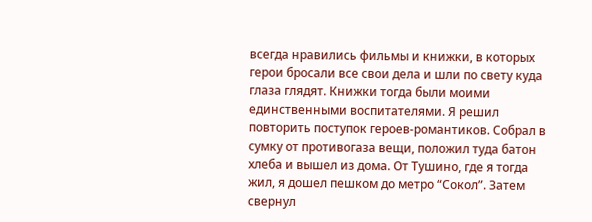всегда нравились фильмы и книжки, в которых герои бросали все свои дела и шли по свету куда глаза глядят. Книжки тогда были моими единственными воспитателями. Я решил повторить поступок героев-романтиков. Собрал в сумку от противогаза вещи, положил туда батон хлеба и вышел из дома. От Тушино, где я тогда жил, я дошел пешком до метро “Сокол”. Затем свернул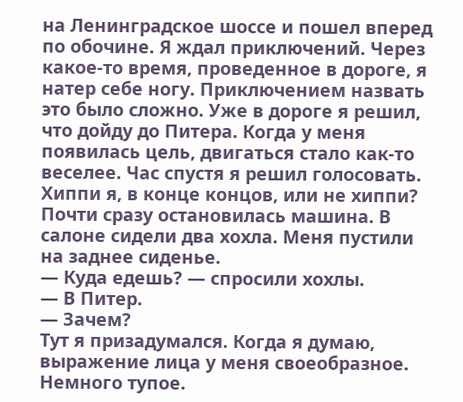на Ленинградское шоссе и пошел вперед по обочине. Я ждал приключений. Через какое-то время, проведенное в дороге, я натер себе ногу. Приключением назвать это было сложно. Уже в дороге я решил, что дойду до Питера. Когда у меня появилась цель, двигаться стало как-то веселее. Час спустя я решил голосовать. Хиппи я, в конце концов, или не хиппи? Почти сразу остановилась машина. В салоне сидели два хохла. Меня пустили на заднее сиденье.
— Куда едешь? — спросили хохлы.
— В Питер.
— Зачем?
Тут я призадумался. Когда я думаю, выражение лица у меня своеобразное. Немного тупое.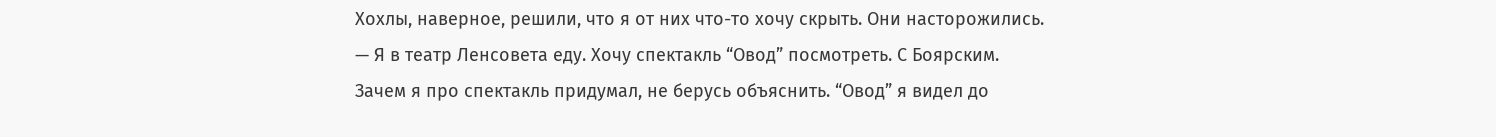Хохлы, наверное, решили, что я от них что-то хочу скрыть. Они насторожились.
— Я в театр Ленсовета еду. Хочу спектакль “Овод” посмотреть. С Боярским.
Зачем я про спектакль придумал, не берусь объяснить. “Овод” я видел до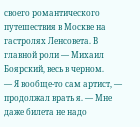своего романтического путешествия в Москве на гастролях Ленсовета. В главной роли — Михаил Боярский, весь в черном.
— Я вообще-то сам артист, — продолжал врать я. — Мне даже билета не надо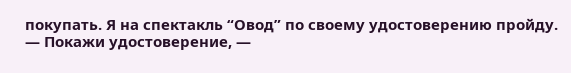покупать. Я на спектакль “Овод” по своему удостоверению пройду.
— Покажи удостоверение, —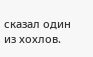сказал один из хохлов.